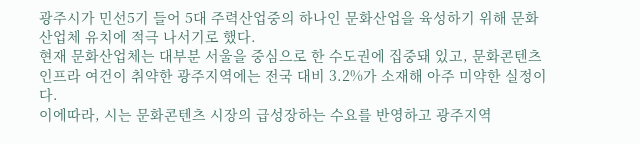광주시가 민선5기 들어 5대 주력산업중의 하나인 문화산업을 육성하기 위해 문화산업체 유치에 적극 나서기로 했다.
현재 문화산업체는 대부분 서울을 중심으로 한 수도권에 집중돼 있고, 문화콘텐츠 인프라 여건이 취약한 광주지역에는 전국 대비 3.2%가 소재해 아주 미약한 실정이다.
이에따라, 시는 문화콘텐츠 시장의 급성장하는 수요를 반영하고 광주지역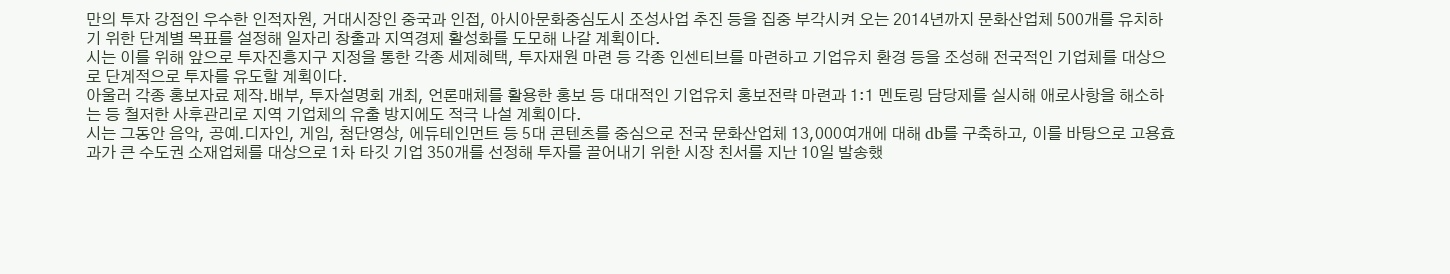만의 투자 강점인 우수한 인적자원, 거대시장인 중국과 인접, 아시아문화중심도시 조성사업 추진 등을 집중 부각시켜 오는 2014년까지 문화산업체 500개를 유치하기 위한 단계별 목표를 설정해 일자리 창출과 지역경제 활성화를 도모해 나갈 계획이다.
시는 이를 위해 앞으로 투자진흥지구 지정을 통한 각종 세제혜택, 투자재원 마련 등 각종 인센티브를 마련하고 기업유치 환경 등을 조성해 전국적인 기업체를 대상으로 단계적으로 투자를 유도할 계획이다.
아울러 각종 홍보자료 제작.배부, 투자설명회 개최, 언론매체를 활용한 홍보 등 대대적인 기업유치 홍보전략 마련과 1:1 멘토링 담당제를 실시해 애로사항을 해소하는 등 철저한 사후관리로 지역 기업체의 유출 방지에도 적극 나설 계획이다.
시는 그동안 음악, 공예․디자인, 게임, 첨단영상, 에듀테인먼트 등 5대 콘텐츠를 중심으로 전국 문화산업체 13,000여개에 대해 db를 구축하고, 이를 바탕으로 고용효과가 큰 수도권 소재업체를 대상으로 1차 타깃 기업 350개를 선정해 투자를 끌어내기 위한 시장 친서를 지난 10일 발송했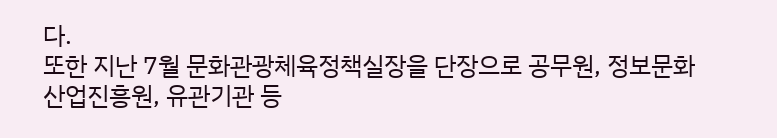다.
또한 지난 7월 문화관광체육정책실장을 단장으로 공무원, 정보문화산업진흥원, 유관기관 등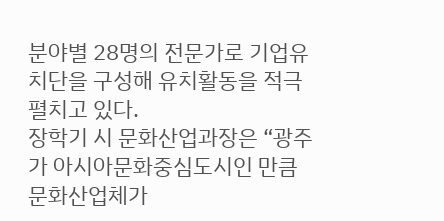분야별 28명의 전문가로 기업유치단을 구성해 유치활동을 적극 펼치고 있다.
장학기 시 문화산업과장은 “광주가 아시아문화중심도시인 만큼 문화산업체가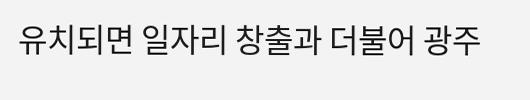유치되면 일자리 창출과 더불어 광주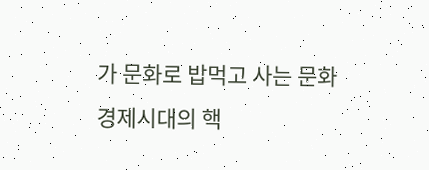가 문화로 밥먹고 사는 문화경제시대의 핵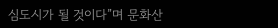심도시가 될 것이다”며 문화산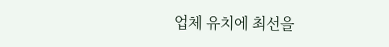업체 유치에 최선을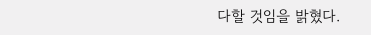다할 것임을 밝혔다.